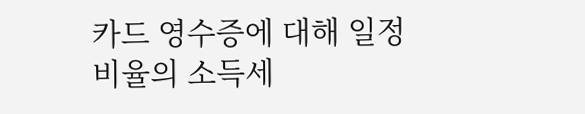카드 영수증에 대해 일정비율의 소득세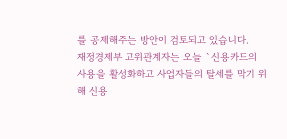를 공제해주는 방안이 검토되고 있습니다.
재정경제부 고위관계자는 오늘 `신용카드의 사용을 활성화하고 사업자들의 탈세를 막기 위해 신용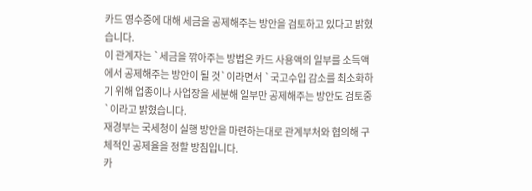카드 영수증에 대해 세금을 공제해주는 방안을 검토하고 있다고 밝혔습니다.
이 관계자는 `세금을 깎아주는 방법은 카드 사용액의 일부를 소득액에서 공제해주는 방안이 될 것`이라면서 `국고수입 감소를 최소화하기 위해 업종이나 사업장을 세분해 일부만 공제해주는 방안도 검토중`이라고 밝혔습니다.
재경부는 국세청이 실행 방안을 마련하는대로 관계부처와 협의해 구체적인 공제율을 정할 방침입니다.
카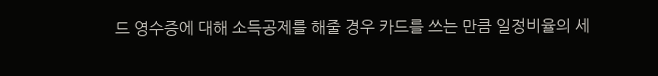드 영수증에 대해 소득공제를 해줄 경우 카드를 쓰는 만큼 일정비율의 세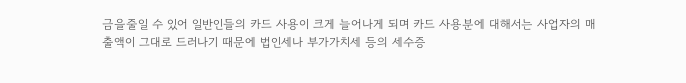금을줄일 수 있어 일반인들의 카드 사용이 크게 늘어나게 되며 카드 사용분에 대해서는 사업자의 매출액이 그대로 드러나기 때문에 법인세나 부가가치세 등의 세수증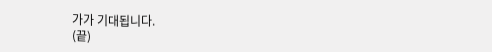가가 기대됩니다.
(끝)